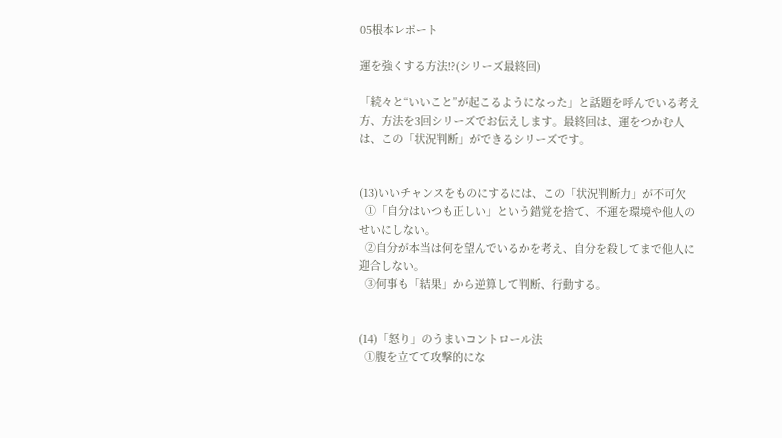05根本レポート

運を強くする方法!?(シリーズ最終回)

「続々と“いいこと”が起こるようになった」と話題を呼んでいる考え方、方法を3回シリーズでお伝えします。最終回は、運をつかむ人は、この「状況判断」ができるシリーズです。


(13)いいチャンスをものにするには、この「状況判断力」が不可欠
  ①「自分はいつも正しい」という錯覚を捨て、不運を環境や他人のせいにしない。
  ②自分が本当は何を望んでいるかを考え、自分を殺してまで他人に迎合しない。
  ③何事も「結果」から逆算して判断、行動する。


(14)「怒り」のうまいコントロール法
  ①腹を立てて攻撃的にな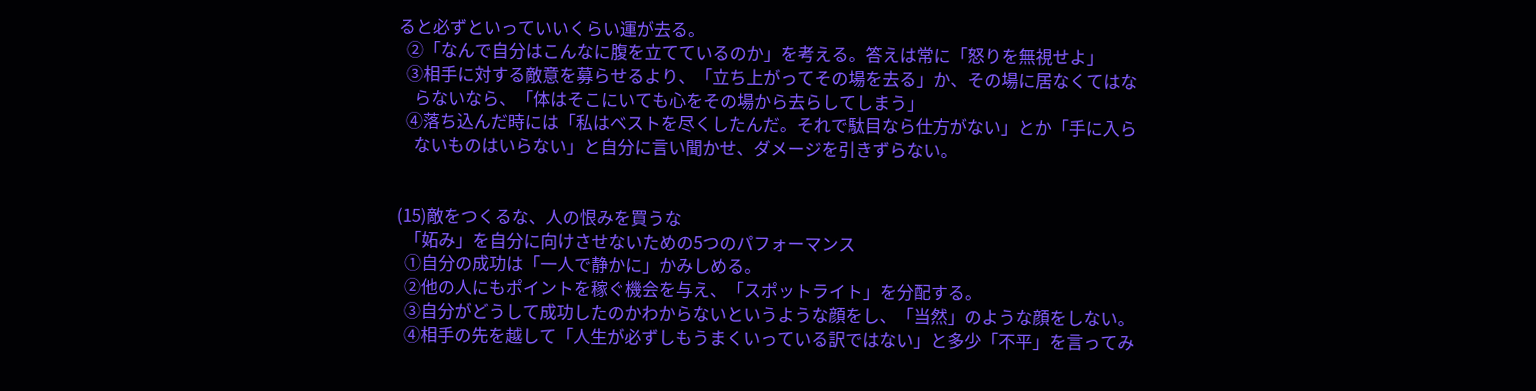ると必ずといっていいくらい運が去る。
  ②「なんで自分はこんなに腹を立てているのか」を考える。答えは常に「怒りを無視せよ」
  ③相手に対する敵意を募らせるより、「立ち上がってその場を去る」か、その場に居なくてはな
    らないなら、「体はそこにいても心をその場から去らしてしまう」
  ④落ち込んだ時には「私はベストを尽くしたんだ。それで駄目なら仕方がない」とか「手に入ら
    ないものはいらない」と自分に言い聞かせ、ダメージを引きずらない。


(15)敵をつくるな、人の恨みを買うな
  「妬み」を自分に向けさせないための5つのパフォーマンス
  ①自分の成功は「一人で静かに」かみしめる。
  ②他の人にもポイントを稼ぐ機会を与え、「スポットライト」を分配する。
  ③自分がどうして成功したのかわからないというような顔をし、「当然」のような顔をしない。
  ④相手の先を越して「人生が必ずしもうまくいっている訳ではない」と多少「不平」を言ってみ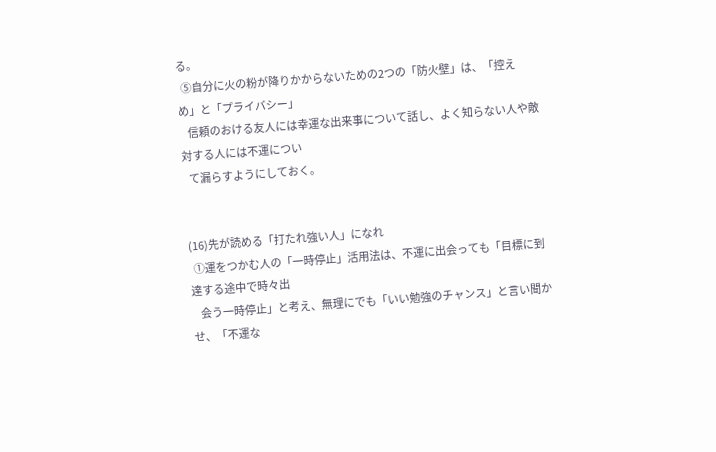る。
  ⑤自分に火の粉が降りかからないための2つの「防火壁」は、「控えめ」と「プライバシー」
    信頼のおける友人には幸運な出来事について話し、よく知らない人や敵対する人には不運につい
   て漏らすようにしておく。


(16)先が読める「打たれ強い人」になれ
  ①運をつかむ人の「一時停止」活用法は、不運に出会っても「目標に到達する途中で時々出
    会う一時停止」と考え、無理にでも「いい勉強のチャンス」と言い聞かせ、「不運な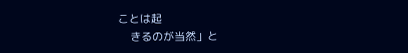ことは起
    きるのが当然」と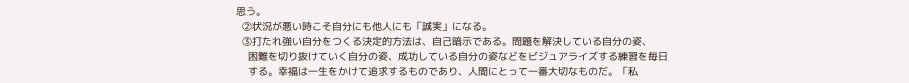思う。
  ②状況が悪い時こそ自分にも他人にも「誠実」になる。
  ③打たれ強い自分をつくる決定的方法は、自己暗示である。問題を解決している自分の姿、
    困難を切り抜けていく自分の姿、成功している自分の姿などをビジュアライズする練習を毎日
    する。幸福は一生をかけて追求するものであり、人間にとって一番大切なものだ。「私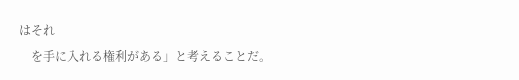はそれ
    を手に入れる権利がある」と考えることだ。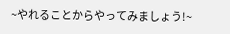~やれることからやってみましょう!~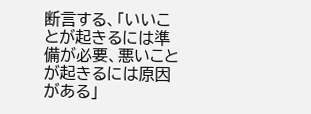断言する、「いいことが起きるには準備が必要、悪いことが起きるには原因がある」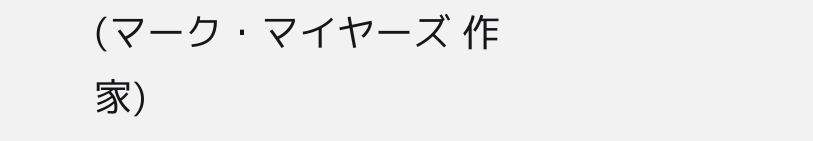(マーク・マイヤーズ 作家)